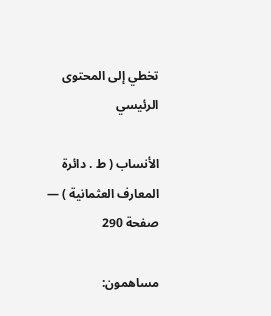تخطي إلى المحتوى الرئيسي

الأنساب ( ط . دائرة المعارف العثمانية ) — صفحة 290

مساهمون: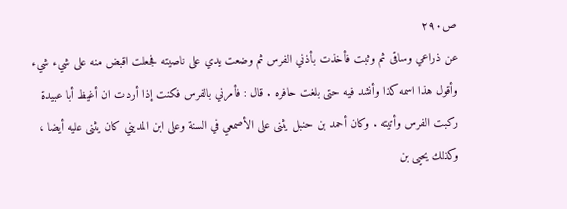ص٢٩٠
عن ذراعي وساقى ثم وثبت فأخذت بأذني الفرس ثم وضعت يدي على ناصيته فجعلت اقبض منه على شيء شيء وأقول هذا اسمه كذا وأنشد فيه حتى بلغت حافره . قال : فأمرني بالفرس فكنت إذا أردت ان أغيظ أبا عبيدة ركبت الفرس وأتيته . وكان أحمد بن حنبل يثنى على الأصمعي في السنة وعلى ابن المديني كان يثنى عليه أيضا ، وكذلك يحيى بن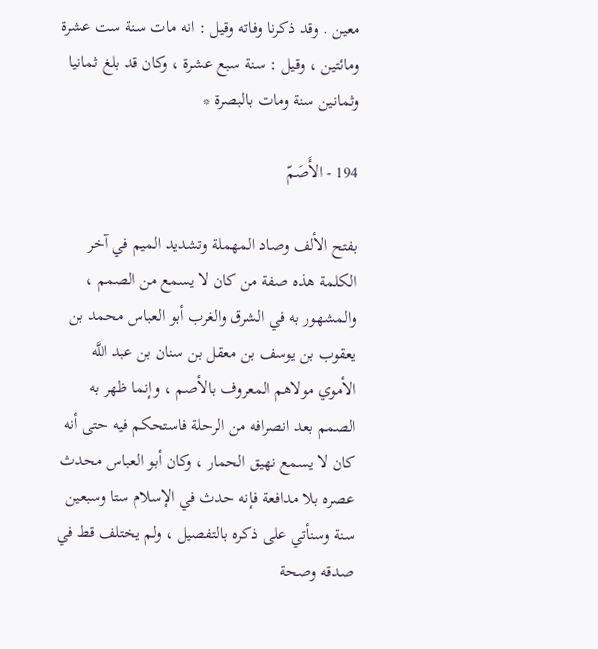معين . وقد ذكرنا وفاته وقيل : انه مات سنة ست عشرة ومائتين ، وقيل : سنة سبع عشرة ، وكان قد بلغ ثمانيا وثمانين سنة ومات بالبصرة *

194 - الأَصَمّ

بفتح الألف وصاد المهملة وتشديد الميم في آخر الكلمة هذه صفة من كان لا يسمع من الصمم ، والمشهور به في الشرق والغرب أبو العباس محمد بن يعقوب بن يوسف بن معقل بن سنان بن عبد اللَّه الأموي مولاهم المعروف بالأصم ، وإنما ظهر به الصمم بعد انصرافه من الرحلة فاستحكم فيه حتى أنه كان لا يسمع نهيق الحمار ، وكان أبو العباس محدث عصره بلا مدافعة فإنه حدث في الإسلام ستا وسبعين سنة وسنأتي على ذكره بالتفصيل ، ولم يختلف قط في صدقه وصحة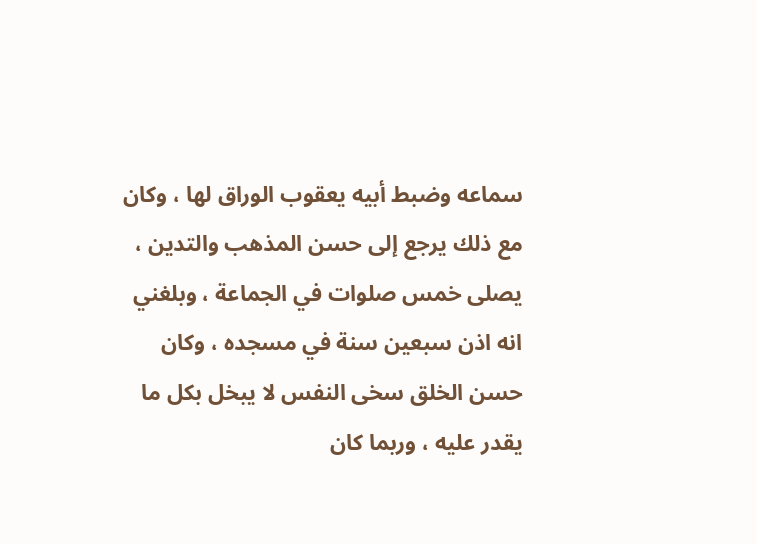سماعه وضبط أبيه يعقوب الوراق لها ، وكان مع ذلك يرجع إلى حسن المذهب والتدين ، يصلى خمس صلوات في الجماعة ، وبلغني انه اذن سبعين سنة في مسجده ، وكان حسن الخلق سخى النفس لا يبخل بكل ما يقدر عليه ، وربما كان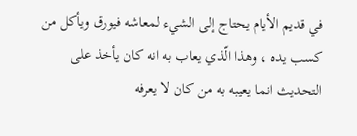في قديم الأيام يحتاج إلى الشيء لمعاشه فيورق ويأكل من كسب يده ، وهذا الّذي يعاب به انه كان يأخذ على التحديث انما يعيبه به من كان لا يعرفه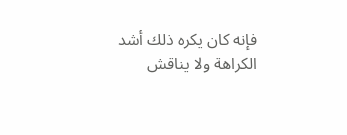فإنه كان يكره ذلك أشد الكراهة ولا يناقش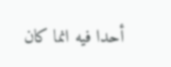أحدا فيه انما كان